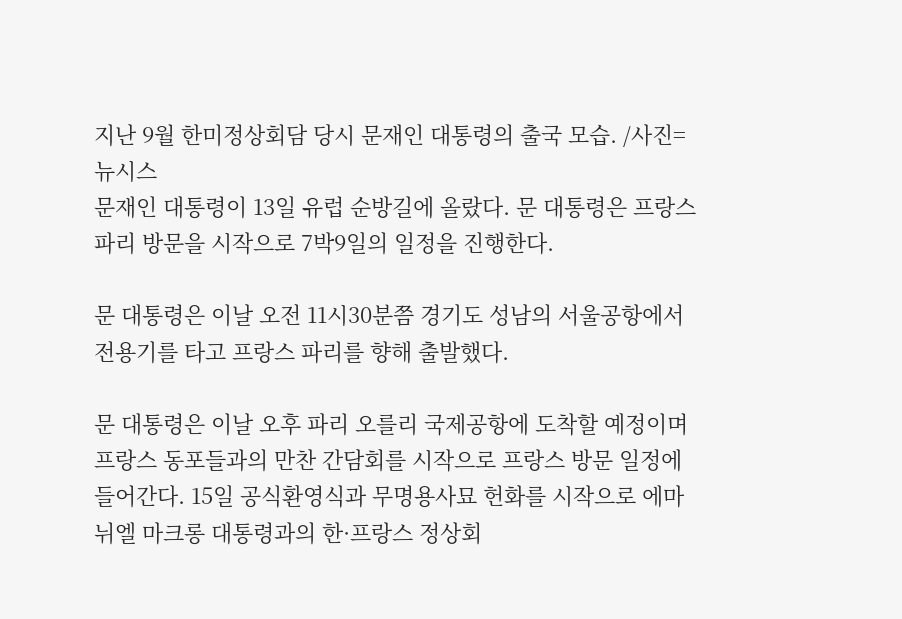지난 9월 한미정상회담 당시 문재인 대통령의 출국 모습. /사진=뉴시스
문재인 대통령이 13일 유럽 순방길에 올랐다. 문 대통령은 프랑스 파리 방문을 시작으로 7박9일의 일정을 진행한다.

문 대통령은 이날 오전 11시30분쯤 경기도 성남의 서울공항에서 전용기를 타고 프랑스 파리를 향해 출발했다.

문 대통령은 이날 오후 파리 오를리 국제공항에 도착할 예정이며 프랑스 동포들과의 만찬 간담회를 시작으로 프랑스 방문 일정에 들어간다. 15일 공식환영식과 무명용사묘 헌화를 시작으로 에마뉘엘 마크롱 대통령과의 한·프랑스 정상회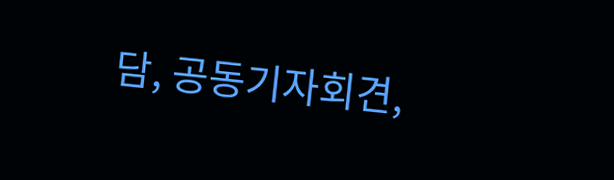담, 공동기자회견,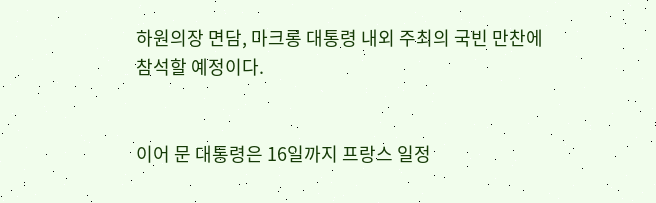하원의장 면담, 마크롱 대통령 내외 주최의 국빈 만찬에 참석할 예정이다.


이어 문 대통령은 16일까지 프랑스 일정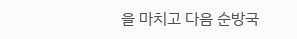을 마치고 다음 순방국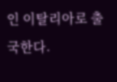인 이탈리아로 출국한다.